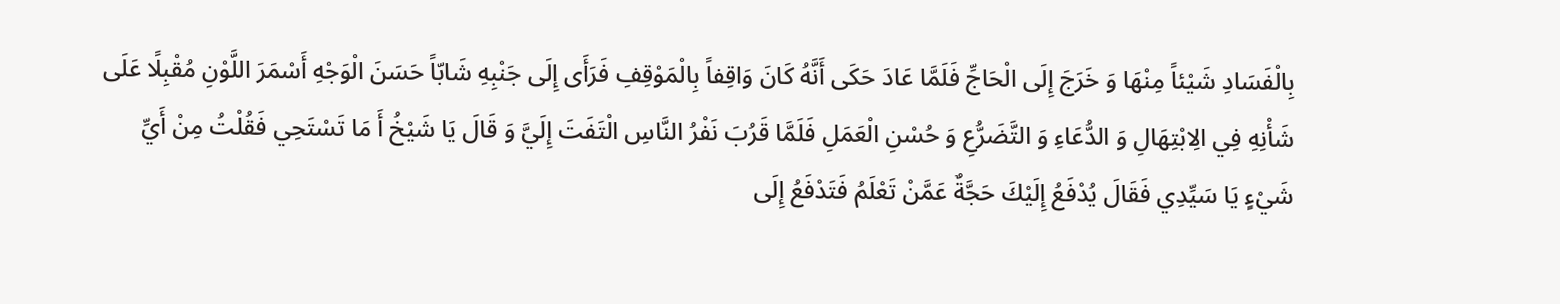بِالْفَسَادِ شَيْئاً مِنْهَا وَ خَرَجَ إِلَى الْحَاجِّ فَلَمَّا عَادَ حَكَى أَنَّهُ كَانَ وَاقِفاً بِالْمَوْقِفِ فَرَأَى إِلَى جَنْبِهِ شَابّاً حَسَنَ الْوَجْهِ أَسْمَرَ اللَّوْنِ مُقْبِلًا عَلَى شَأْنِهِ فِي الِابْتِهَالِ وَ الدُّعَاءِ وَ التَّضَرُّعِ وَ حُسْنِ الْعَمَلِ فَلَمَّا قَرُبَ نَفْرُ النَّاسِ الْتَفَتَ إِلَيَّ وَ قَالَ يَا شَيْخُ أَ مَا تَسْتَحِي فَقُلْتُ مِنْ أَيِّ شَيْءٍ يَا سَيِّدِي فَقَالَ يُدْفَعُ إِلَيْكَ حَجَّةٌ عَمَّنْ تَعْلَمُ فَتَدْفَعُ إِلَى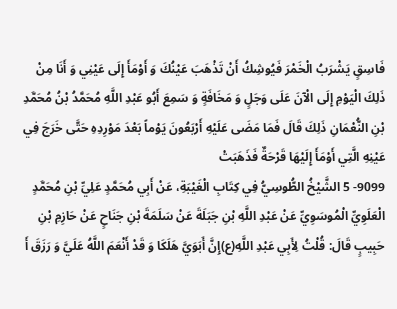فَاسِقٍ يَشْرَبُ الْخَمْرَ فَيُوشِكُ أَنْ تَذْهَبَ عَيْنُكَ وَ أَوْمَأَ إِلَى عَيْنِي وَ أَنَا مِنْ ذَلِكَ الْيَوْمِ إِلَى الْآنَ عَلَى وَجَلٍ وَ مَخَافَةٍ وَ سَمِعَ أَبُو عَبْدِ اللَّهِ مُحَمَّدُ بْنُ مُحَمَّدِ بْنِ النُّعْمَانِ ذَلِكَ قَالَ فَمَا مَضَى عَلَيْهِ أَرْبَعُونَ يَوْماً بَعْدَ مَوْرِدِهِ حَتَّى خَرَجَ فِي عَيْنِهِ الَّتِي أَوْمَأَ إِلَيْهَا قَرْحَةٌ فَذَهَبَتْ
9099- 5 الشَّيْخُ الطُّوسِيُّ فِي كِتَابِ الْغَيْبَةِ، عَنْ أَبِي مُحَمَّدٍ عَلِيِّ بْنِ مُحَمَّدٍ الْعَلَوِيِّ الْمُوسَوِيِّ عَنْ عَبْدِ اللَّهِ بْنِ جَبَلَةَ عَنْ سَلَمَةَ بْنِ جَنَاحٍ عَنْ حَازِمِ بْنِ حَبِيبٍ قَالَ: قُلْتُ لِأَبِي عَبْدِ اللَّهِ(ع)إِنَّ أَبَوَيَّ هَلَكَا وَ قَدْ أَنْعَمَ اللَّهُ عَلَيَّ وَ رَزَقَ أَ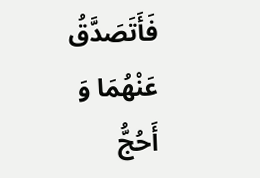فَأَتَصَدَّقُ عَنْهُمَا وَ أَحُجُّ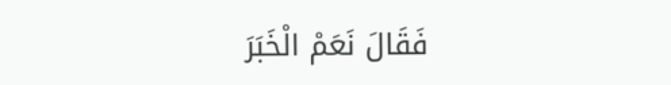فَقَالَ نَعَمْ الْخَبَرَ